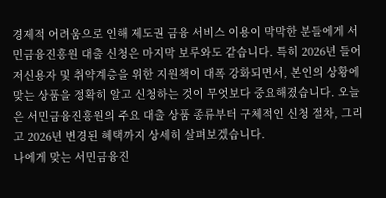경제적 어려움으로 인해 제도권 금융 서비스 이용이 막막한 분들에게 서민금융진흥원 대출 신청은 마지막 보루와도 같습니다. 특히 2026년 들어 저신용자 및 취약계층을 위한 지원책이 대폭 강화되면서, 본인의 상황에 맞는 상품을 정확히 알고 신청하는 것이 무엇보다 중요해졌습니다. 오늘은 서민금융진흥원의 주요 대출 상품 종류부터 구체적인 신청 절차, 그리고 2026년 변경된 혜택까지 상세히 살펴보겠습니다.
나에게 맞는 서민금융진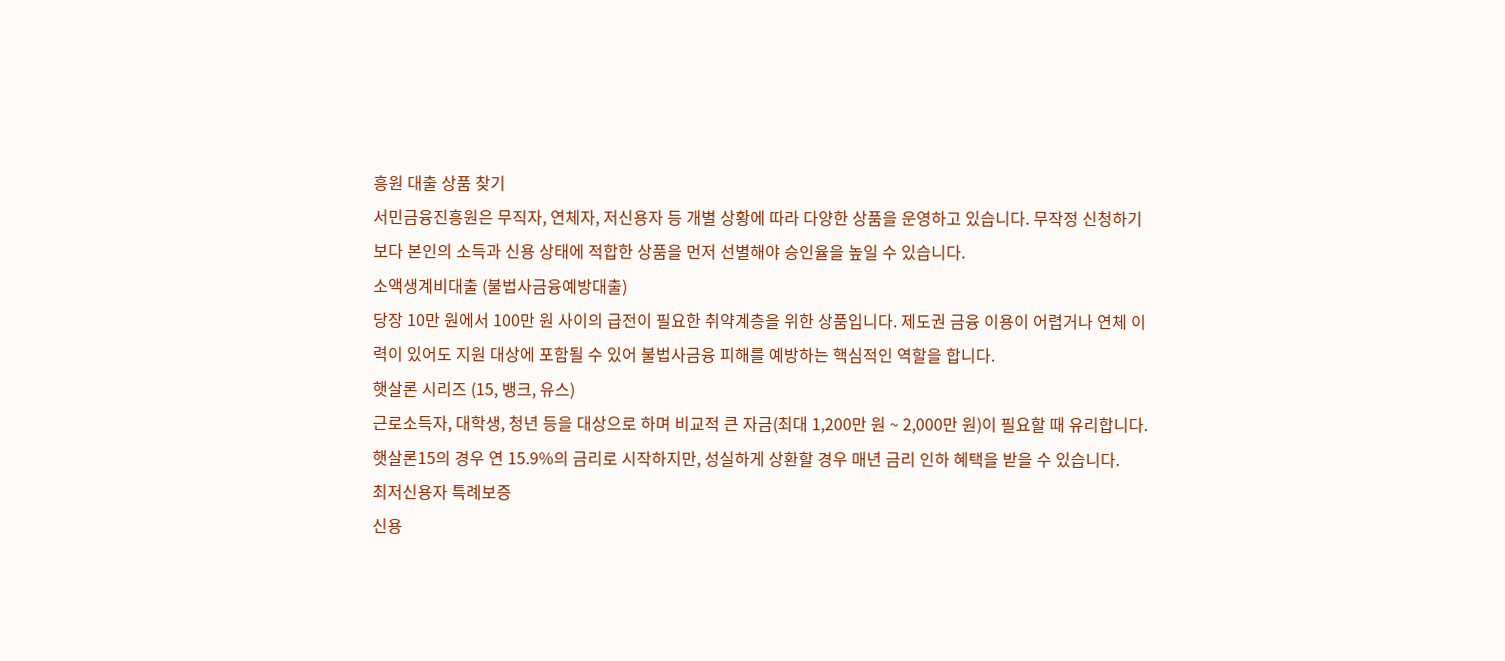흥원 대출 상품 찾기
서민금융진흥원은 무직자, 연체자, 저신용자 등 개별 상황에 따라 다양한 상품을 운영하고 있습니다. 무작정 신청하기보다 본인의 소득과 신용 상태에 적합한 상품을 먼저 선별해야 승인율을 높일 수 있습니다.
소액생계비대출 (불법사금융예방대출)
당장 10만 원에서 100만 원 사이의 급전이 필요한 취약계층을 위한 상품입니다. 제도권 금융 이용이 어렵거나 연체 이력이 있어도 지원 대상에 포함될 수 있어 불법사금융 피해를 예방하는 핵심적인 역할을 합니다.
햇살론 시리즈 (15, 뱅크, 유스)
근로소득자, 대학생, 청년 등을 대상으로 하며 비교적 큰 자금(최대 1,200만 원 ~ 2,000만 원)이 필요할 때 유리합니다. 햇살론15의 경우 연 15.9%의 금리로 시작하지만, 성실하게 상환할 경우 매년 금리 인하 혜택을 받을 수 있습니다.
최저신용자 특례보증
신용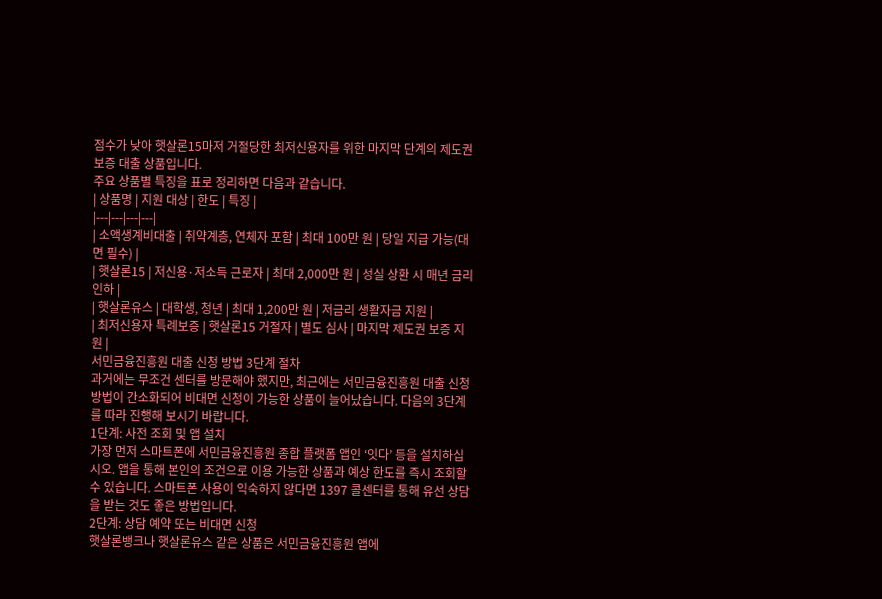점수가 낮아 햇살론15마저 거절당한 최저신용자를 위한 마지막 단계의 제도권 보증 대출 상품입니다.
주요 상품별 특징을 표로 정리하면 다음과 같습니다.
| 상품명 | 지원 대상 | 한도 | 특징 |
|---|---|---|---|
| 소액생계비대출 | 취약계층, 연체자 포함 | 최대 100만 원 | 당일 지급 가능(대면 필수) |
| 햇살론15 | 저신용·저소득 근로자 | 최대 2,000만 원 | 성실 상환 시 매년 금리 인하 |
| 햇살론유스 | 대학생, 청년 | 최대 1,200만 원 | 저금리 생활자금 지원 |
| 최저신용자 특례보증 | 햇살론15 거절자 | 별도 심사 | 마지막 제도권 보증 지원 |
서민금융진흥원 대출 신청 방법 3단계 절차
과거에는 무조건 센터를 방문해야 했지만, 최근에는 서민금융진흥원 대출 신청 방법이 간소화되어 비대면 신청이 가능한 상품이 늘어났습니다. 다음의 3단계를 따라 진행해 보시기 바랍니다.
1단계: 사전 조회 및 앱 설치
가장 먼저 스마트폰에 서민금융진흥원 종합 플랫폼 앱인 ‘잇다’ 등을 설치하십시오. 앱을 통해 본인의 조건으로 이용 가능한 상품과 예상 한도를 즉시 조회할 수 있습니다. 스마트폰 사용이 익숙하지 않다면 1397 콜센터를 통해 유선 상담을 받는 것도 좋은 방법입니다.
2단계: 상담 예약 또는 비대면 신청
햇살론뱅크나 햇살론유스 같은 상품은 서민금융진흥원 앱에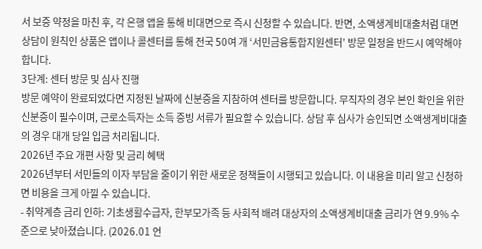서 보증 약정을 마친 후, 각 은행 앱을 통해 비대면으로 즉시 신청할 수 있습니다. 반면, 소액생계비대출처럼 대면 상담이 원칙인 상품은 앱이나 콜센터를 통해 전국 50여 개 ‘서민금융통합지원센터’ 방문 일정을 반드시 예약해야 합니다.
3단계: 센터 방문 및 심사 진행
방문 예약이 완료되었다면 지정된 날짜에 신분증을 지참하여 센터를 방문합니다. 무직자의 경우 본인 확인을 위한 신분증이 필수이며, 근로소득자는 소득 증빙 서류가 필요할 수 있습니다. 상담 후 심사가 승인되면 소액생계비대출의 경우 대개 당일 입금 처리됩니다.
2026년 주요 개편 사항 및 금리 혜택
2026년부터 서민들의 이자 부담을 줄이기 위한 새로운 정책들이 시행되고 있습니다. 이 내용을 미리 알고 신청하면 비용을 크게 아낄 수 있습니다.
- 취약계층 금리 인하: 기초생활수급자, 한부모가족 등 사회적 배려 대상자의 소액생계비대출 금리가 연 9.9% 수준으로 낮아졌습니다. (2026.01 언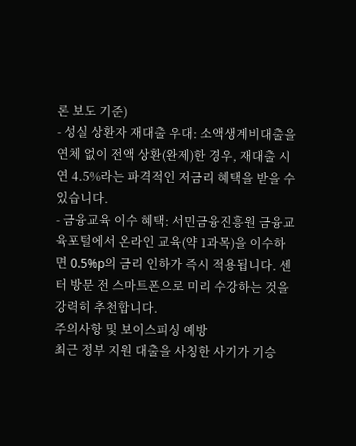론 보도 기준)
- 성실 상환자 재대출 우대: 소액생계비대출을 연체 없이 전액 상환(완제)한 경우, 재대출 시 연 4.5%라는 파격적인 저금리 혜택을 받을 수 있습니다.
- 금융교육 이수 혜택: 서민금융진흥원 금융교육포털에서 온라인 교육(약 1과목)을 이수하면 0.5%p의 금리 인하가 즉시 적용됩니다. 센터 방문 전 스마트폰으로 미리 수강하는 것을 강력히 추천합니다.
주의사항 및 보이스피싱 예방
최근 정부 지원 대출을 사칭한 사기가 기승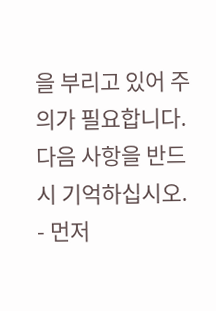을 부리고 있어 주의가 필요합니다. 다음 사항을 반드시 기억하십시오.
- 먼저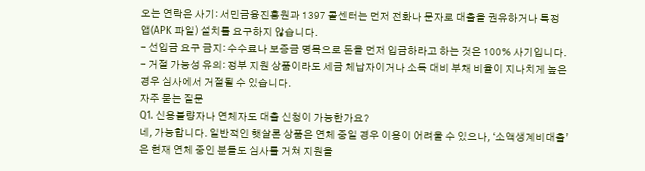오는 연락은 사기: 서민금융진흥원과 1397 콜센터는 먼저 전화나 문자로 대출을 권유하거나 특정 앱(APK 파일) 설치를 요구하지 않습니다.
- 선입금 요구 금지: 수수료나 보증금 명목으로 돈을 먼저 입금하라고 하는 것은 100% 사기입니다.
- 거절 가능성 유의: 정부 지원 상품이라도 세금 체납자이거나 소득 대비 부채 비율이 지나치게 높은 경우 심사에서 거절될 수 있습니다.
자주 묻는 질문
Q1. 신용불량자나 연체자도 대출 신청이 가능한가요?
네, 가능합니다. 일반적인 햇살론 상품은 연체 중일 경우 이용이 어려울 수 있으나, ‘소액생계비대출’은 현재 연체 중인 분들도 심사를 거쳐 지원을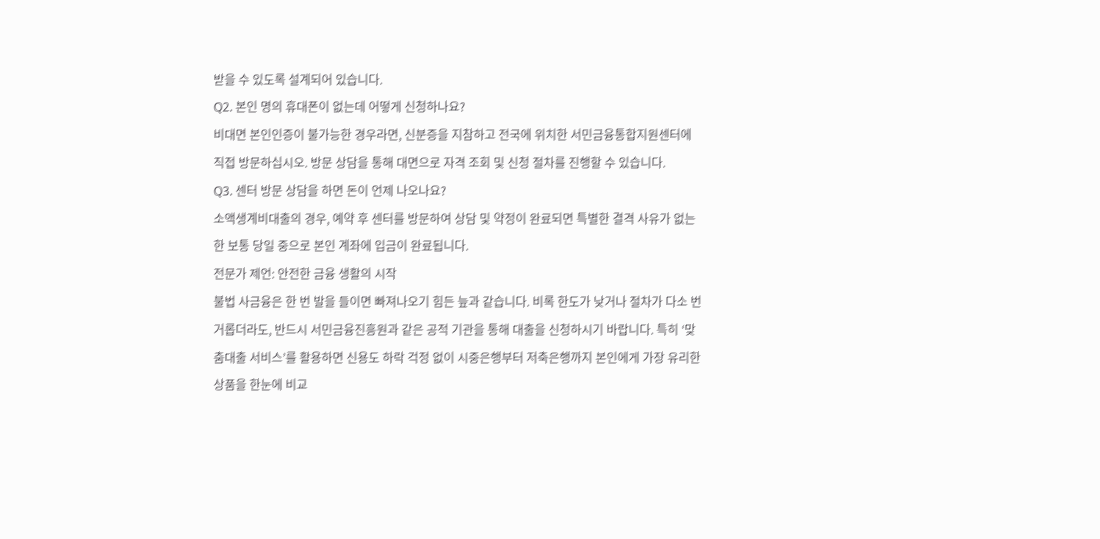받을 수 있도록 설계되어 있습니다.
Q2. 본인 명의 휴대폰이 없는데 어떻게 신청하나요?
비대면 본인인증이 불가능한 경우라면, 신분증을 지참하고 전국에 위치한 서민금융통합지원센터에 직접 방문하십시오. 방문 상담을 통해 대면으로 자격 조회 및 신청 절차를 진행할 수 있습니다.
Q3. 센터 방문 상담을 하면 돈이 언제 나오나요?
소액생계비대출의 경우, 예약 후 센터를 방문하여 상담 및 약정이 완료되면 특별한 결격 사유가 없는 한 보통 당일 중으로 본인 계좌에 입금이 완료됩니다.
전문가 제언: 안전한 금융 생활의 시작
불법 사금융은 한 번 발을 들이면 빠져나오기 힘든 늪과 같습니다. 비록 한도가 낮거나 절차가 다소 번거롭더라도, 반드시 서민금융진흥원과 같은 공적 기관을 통해 대출을 신청하시기 바랍니다. 특히 ‘맞춤대출 서비스’를 활용하면 신용도 하락 걱정 없이 시중은행부터 저축은행까지 본인에게 가장 유리한 상품을 한눈에 비교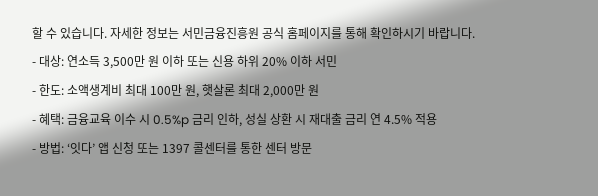할 수 있습니다. 자세한 정보는 서민금융진흥원 공식 홈페이지를 통해 확인하시기 바랍니다.
- 대상: 연소득 3,500만 원 이하 또는 신용 하위 20% 이하 서민
- 한도: 소액생계비 최대 100만 원, 햇살론 최대 2,000만 원
- 혜택: 금융교육 이수 시 0.5%p 금리 인하, 성실 상환 시 재대출 금리 연 4.5% 적용
- 방법: ‘잇다’ 앱 신청 또는 1397 콜센터를 통한 센터 방문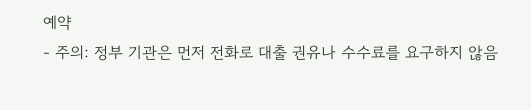예약
- 주의: 정부 기관은 먼저 전화로 대출 권유나 수수료를 요구하지 않음